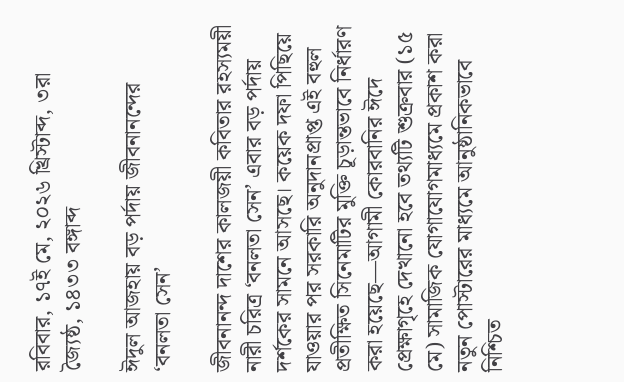রবিবার, ১৭ই মে, ২০২৬ খ্রিস্টাব্দ, ৩রা জ্যৈষ্ঠ, ১৪৩৩ বঙ্গাব্দ

ঈদুল আজহায় বড় পর্দায় জীবনানন্দের ‘বনলতা সেন’

জীবনানন্দ দাশের কালজয়ী কবিতার রহস্যময়ী নারী চরিত্র ‘বনলতা সেন’ এবার বড় পর্দায় দর্শকের সামনে আসছে। কয়েক দফা পিছিয়ে যাওয়ার পর সরকারি অনুদানপ্রাপ্ত এই বহুল প্রতীক্ষিত সিনেমাটির মুক্তি চূড়ান্তভাবে নির্ধারণ করা হয়েছে—আগামী কোরবানির ঈদে প্রেক্ষাগৃহে দেখানো হবে তথ্যটি শুক্রবার (১৫ মে) সামাজিক যোগাযোগমাধ্যমে প্রকাশ করা নতুন পোস্টারের মাধ্যমে আনুষ্ঠানিকভাবে নিশ্চিত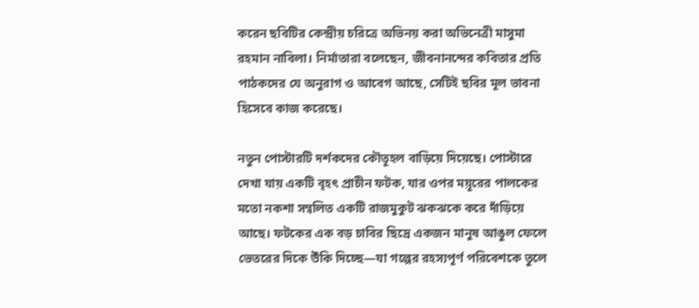করেন ছবিটির কেন্দ্রীয় চরিত্রে অভিনয় করা অভিনেত্রী মাসুমা রহমান নাবিলা। নির্মাতারা বলেছেন, জীবনানন্দের কবিতার প্রতি পাঠকদের যে অনুরাগ ও আবেগ আছে, সেটিই ছবির মূল ভাবনা হিসেবে কাজ করেছে।

নতুন পোস্টারটি দর্শকদের কৌতূহল বাড়িয়ে দিয়েছে। পোস্টারে দেখা যায় একটি বৃহৎ প্রাচীন ফটক, যার ওপর ময়ূরের পালকের মতো নকশা সম্বলিত একটি রাজমুকুট ঝকঝকে করে দাঁড়িয়ে আছে। ফটকের এক বড় চাবির ছিদ্রে একজন মানুষ আঙুল ফেলে ভেতরের দিকে উঁকি দিচ্ছে—যা গল্পের রহস্যপূর্ণ পরিবেশকে তুলে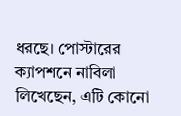ধরছে। পোস্টারের ক্যাপশনে নাবিলা লিখেছেন, এটি কোনো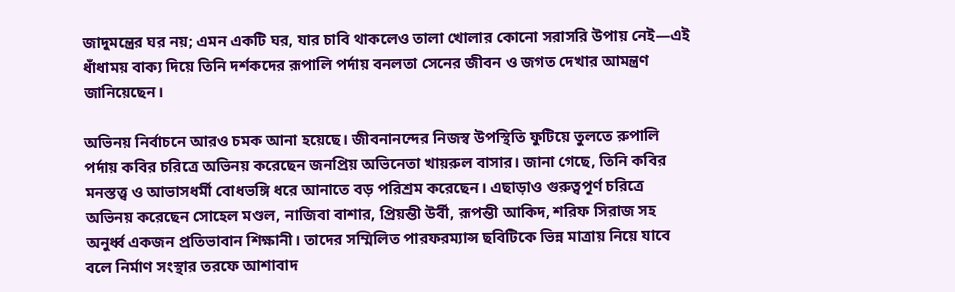জাদুমন্ত্রের ঘর নয়; এমন একটি ঘর, যার চাবি থাকলেও তালা খোলার কোনো সরাসরি উপায় নেই—এই ধাঁধাময় বাক্য দিয়ে তিনি দর্শকদের রূপালি পর্দায় বনলতা সেনের জীবন ও জগত দেখার আমন্ত্রণ জানিয়েছেন।

অভিনয় নির্বাচনে আরও চমক আনা হয়েছে। জীবনানন্দের নিজস্ব উপস্থিতি ফুটিয়ে তুলতে রুপালি পর্দায় কবির চরিত্রে অভিনয় করেছেন জনপ্রিয় অভিনেতা খায়রুল বাসার। জানা গেছে, তিনি কবির মনস্তত্ত্ব ও আভাসধর্মী বোধভঙ্গি ধরে আনাতে বড় পরিশ্রম করেছেন। এছাড়াও গুরুত্বপূর্ণ চরিত্রে অভিনয় করেছেন সোহেল মণ্ডল, নাজিবা বাশার, প্রিয়ন্তী উর্বী, রূপন্তী আকিদ, শরিফ সিরাজ সহ অনুর্ধ্ব একজন প্রতিভাবান শিক্ষানী। তাদের সম্মিলিত পারফরম্যান্স ছবিটিকে ভিন্ন মাত্রায় নিয়ে যাবে বলে নির্মাণ সংস্থার তরফে আশাবাদ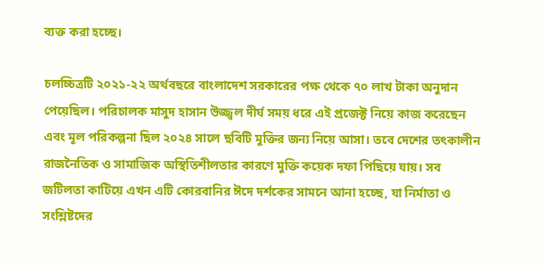ব্যক্ত করা হচ্ছে।

চলচ্চিত্রটি ২০২১-২২ অর্থবছরে বাংলাদেশ সরকারের পক্ষ থেকে ৭০ লাখ টাকা অনুদান পেয়েছিল। পরিচালক মাসুদ হাসান উজ্জ্বল দীর্ঘ সময় ধরে এই প্রজেক্ট নিয়ে কাজ করেছেন এবং মূল পরিকল্পনা ছিল ২০২৪ সালে ছবিটি মুক্তির জন্য নিয়ে আসা। তবে দেশের তৎকালীন রাজনৈতিক ও সামাজিক অস্থিতিশীলতার কারণে মুক্তি কয়েক দফা পিছিয়ে যায়। সব জটিলতা কাটিয়ে এখন এটি কোরবানির ঈদে দর্শকের সামনে আনা হচ্ছে, যা নির্মাতা ও সংশ্লিষ্টদের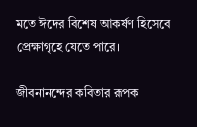মতে ঈদের বিশেষ আকর্ষণ হিসেবে প্রেক্ষাগৃহে যেতে পারে।

জীবনানন্দের কবিতার রূপক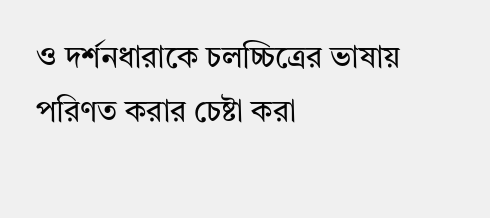ও দর্শনধারাকে চলচ্চিত্রের ভাষায় পরিণত করার চেষ্টা করা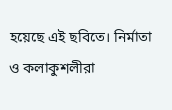হয়েছে এই ছবিতে। নির্মাতা ও কলাকুশলীরা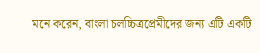মনে করেন, বাংলা চলচ্চিত্রপ্রেমীদের জন্য এটি একটি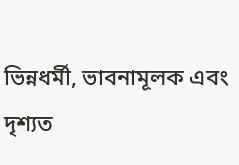ভিন্নধর্মী, ভাবনামূলক এবং দৃশ্যত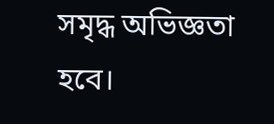সমৃদ্ধ অভিজ্ঞতা হবে।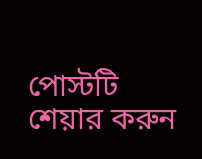পোস্টটি শেয়ার করুন